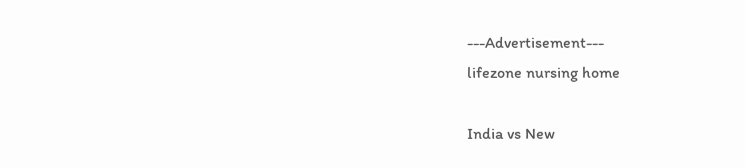---Advertisement---
lifezone nursing home

India vs New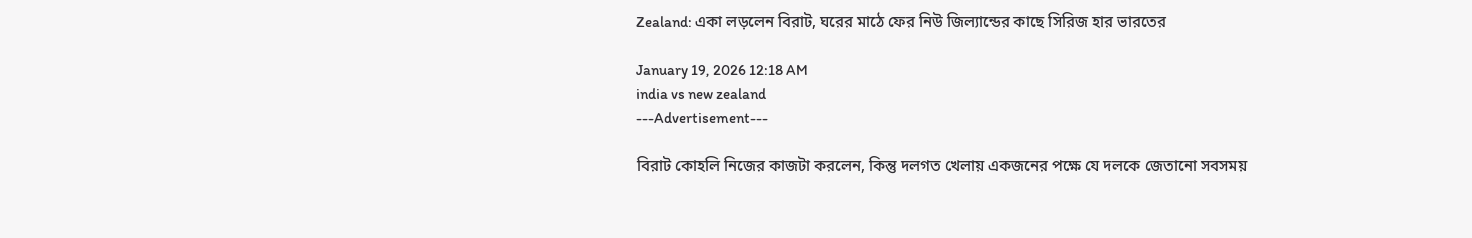Zealand: একা লড়লেন বিরাট, ঘরের মাঠে ফের নিউ জিল্যান্ডের কাছে সিরিজ হার ভারতের

January 19, 2026 12:18 AM
india vs new zealand
---Advertisement---

বিরাট কোহলি নিজের কাজটা করলেন, কিন্তু দলগত খেলায় একজনের পক্ষে যে দলকে জেতানো সবসময়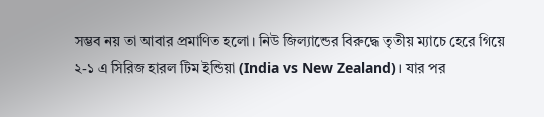সম্ভব নয় তা আবার প্রমাণিত হলো। নিউ জিল্যান্ডের বিরুদ্ধে তৃতীয় ম্যাচে হেরে গিয়ে ২-১ এ সিরিজ হারল টিম ইন্ডিয়া (India vs New Zealand)। যার পর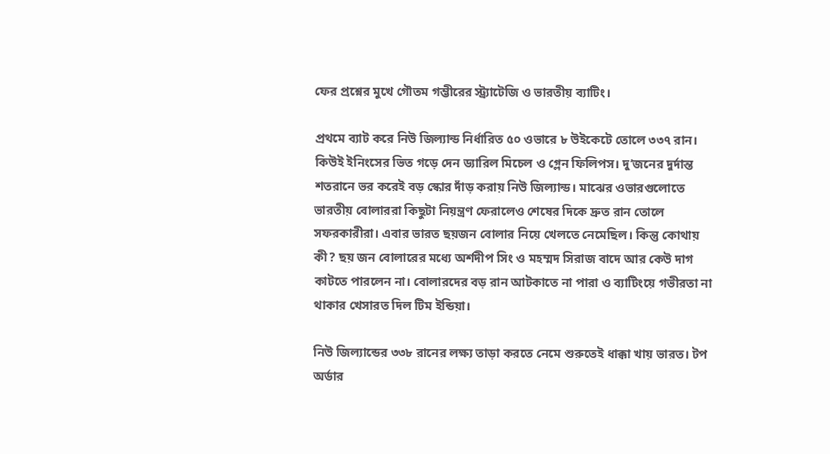ফের প্রশ্নের মুখে গৌতম গম্ভীরের স্ট্র্যাটেজি ও ভারতীয় ব্যাটিং।

প্রথমে ব্যাট করে নিউ জিল্যান্ড নির্ধারিত ৫০ ওভারে ৮ উইকেটে তোলে ৩৩৭ রান। কিউই ইনিংসের ভিত গড়ে দেন ড্যারিল মিচেল ও গ্লেন ফিলিপস। দু’জনের দুর্দান্ত শতরানে ভর করেই বড় স্কোর দাঁড় করায় নিউ জিল্যান্ড। মাঝের ওভারগুলোতে ভারতীয় বোলাররা কিছুটা নিয়ন্ত্রণ ফেরালেও শেষের দিকে দ্রুত রান তোলে সফরকারীরা। এবার ভারত ছয়জন বোলার নিয়ে খেলতে নেমেছিল। কিন্তু কোথায় কী? ছয় জন বোলারের মধ্যে অর্শদীপ সিং ও মহম্মদ সিরাজ বাদে আর কেউ দাগ কাটতে পারলেন না। বোলারদের বড় রান আটকাতে না পারা ও ব্যাটিংয়ে গভীরতা না থাকার খেসারত দিল টিম ইন্ডিয়া।

নিউ জিল্যান্ডের ৩৩৮ রানের লক্ষ্য তাড়া করতে নেমে শুরুতেই ধাক্কা খায় ভারত। টপ অর্ডার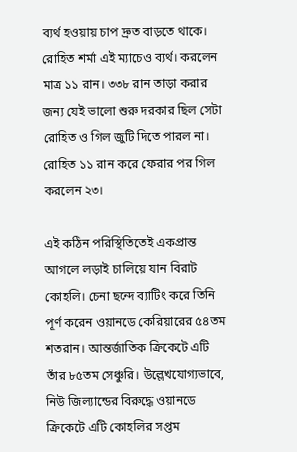ব্যর্থ হওয়ায় চাপ দ্রুত বাড়তে থাকে। রোহিত শর্মা এই ম্যাচেও ব্যর্থ। করলেন মাত্র ১১ রান। ৩৩৮ রান তাড়া করার জন্য যেই ভালো শুরু দরকার ছিল সেটা রোহিত ও গিল জুটি দিতে পারল না। রোহিত ১১ রান করে ফেরার পর গিল করলেন ২৩।

এই কঠিন পরিস্থিতিতেই একপ্রান্ত আগলে লড়াই চালিয়ে যান বিরাট কোহলি। চেনা ছন্দে ব্যাটিং করে তিনি পূর্ণ করেন ওয়ানডে কেরিয়ারের ৫৪তম শতরান। আন্তর্জাতিক ক্রিকেটে এটি তাঁর ৮৫তম সেঞ্চুরি। উল্লেখযোগ্যভাবে, নিউ জিল্যান্ডের বিরুদ্ধে ওয়ানডে ক্রিকেটে এটি কোহলির সপ্তম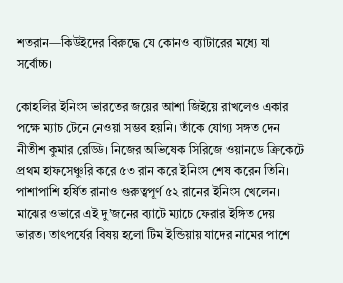শতরান—কিউইদের বিরুদ্ধে যে কোনও ব্যাটারের মধ্যে যা সর্বোচ্চ।

কোহলির ইনিংস ভারতের জয়ের আশা জিইয়ে রাখলেও একার পক্ষে ম্যাচ টেনে নেওয়া সম্ভব হয়নি। তাঁকে যোগ্য সঙ্গত দেন নীতীশ কুমার রেড্ডি। নিজের অভিষেক সিরিজে ওয়ানডে ক্রিকেটে প্রথম হাফসেঞ্চুরি করে ৫৩ রান করে ইনিংস শেষ করেন তিনি। পাশাপাশি হর্ষিত রানাও গুরুত্বপূর্ণ ৫২ রানের ইনিংস খেলেন। মাঝের ওভারে এই দু’জনের ব্যাটে ম্যাচে ফেরার ইঙ্গিত দেয় ভারত। তাৎপর্যের বিষয় হলো টিম ইন্ডিয়ায় যাদের নামের পাশে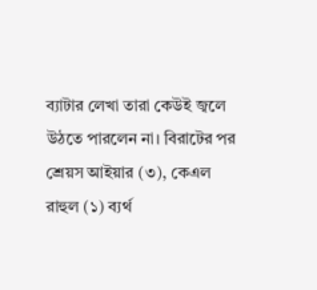ব্যাটার লেখা তারা কেউই জ্বলে উঠতে পারলেন না। বিরাটের পর শ্রেয়স আইয়ার (৩), কেএল রাহুল (১) ব্যর্থ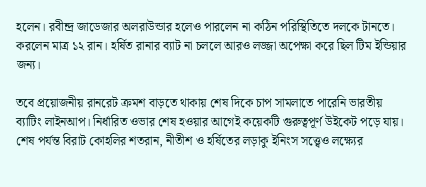হলেন। রবীন্দ্র জাডেজার অলরাউন্ডার হলেও পারলেন না কঠিন পরিস্থিতিতে দলকে টানতে। করলেন মাত্র ১২ রান। হর্ষিত রানার ব্যাট না চললে আরও লজ্জা অপেক্ষা করে ছিল টিম ইন্ডিয়ার জন্য।

তবে প্রয়োজনীয় রানরেট ক্রমশ বাড়তে থাকায় শেষ দিকে চাপ সামলাতে পারেনি ভারতীয় ব্যাটিং লাইনআপ। নির্ধারিত ওভার শেষ হওয়ার আগেই কয়েকটি গুরুত্বপূর্ণ উইকেট পড়ে যায়। শেষ পর্যন্ত বিরাট কোহলির শতরান, নীতীশ ও হর্ষিতের লড়াকু ইনিংস সত্ত্বেও লক্ষ্যের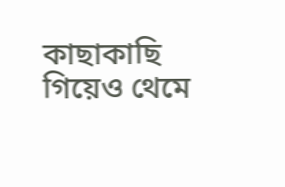কাছাকাছি গিয়েও থেমে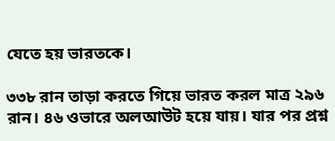যেতে হয় ভারতকে।

৩৩৮ রান তাড়া করতে গিয়ে ভারত করল মাত্র ২৯৬ রান। ৪৬ ওভারে অলআউট হয়ে যায়। যার পর প্রশ্ন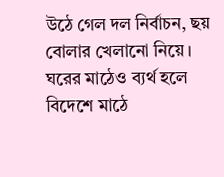উঠে গেল দল নির্বাচন, ছয় বোলার খেলানো নিয়ে। ঘরের মাঠেও ব্যর্থ হলে বিদেশে মাঠে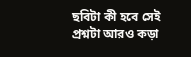ছবিটা কী হবে সেই প্রশ্নটা আরও কড়া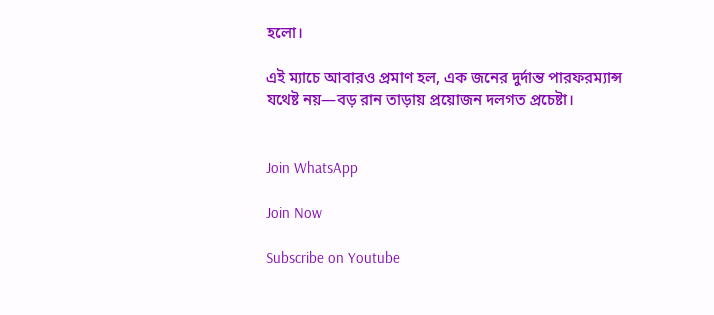হলো।

এই ম্যাচে আবারও প্রমাণ হল, এক জনের দুর্দান্ত পারফরম্যান্স যথেষ্ট নয়—বড় রান তাড়ায় প্রয়োজন দলগত প্রচেষ্টা।


Join WhatsApp

Join Now

Subscribe on Youtube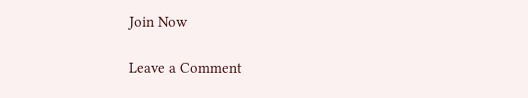Join Now

Leave a Comment